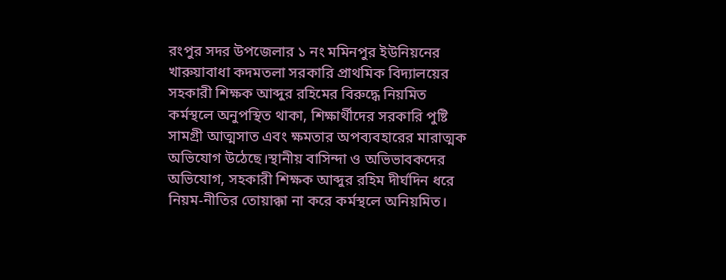রংপুর সদর উপজেলার ১ নং মমিনপুর ইউনিয়নের খারুয়াবাধা কদমতলা সরকারি প্রাথমিক বিদ্যালয়ের সহকারী শিক্ষক আব্দুর রহিমের বিরুদ্ধে নিয়মিত কর্মস্থলে অনুপস্থিত থাকা, শিক্ষার্থীদের সরকারি পুষ্টি সামগ্রী আত্মসাত এবং ক্ষমতার অপব্যবহারের মারাত্মক অভিযোগ উঠেছে।স্থানীয় বাসিন্দা ও অভিভাবকদের অভিযোগ, সহকারী শিক্ষক আব্দুর রহিম দীর্ঘদিন ধরে নিয়ম-নীতির তোয়াক্কা না করে কর্মস্থলে অনিয়মিত।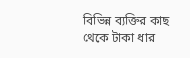বিভিন্ন ব্যক্তির কাছ থেকে টাকা ধার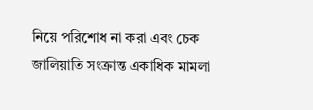নিয়ে পরিশোধ না করা এবং চেক জালিয়াতি সংক্রান্ত একাধিক মামলা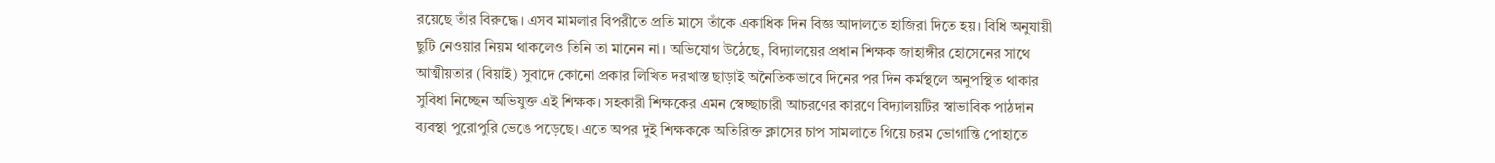রয়েছে তাঁর বিরুদ্ধে। এসব মামলার বিপরীতে প্রতি মাসে তাঁকে একাধিক দিন বিজ্ঞ আদালতে হাজিরা দিতে হয়। বিধি অনুযায়ী ছুটি নেওয়ার নিয়ম থাকলেও তিনি তা মানেন না। অভিযোগ উঠেছে, বিদ্যালয়ের প্রধান শিক্ষক জাহাঙ্গীর হোসেনের সাথে আত্মীয়তার (বিয়াই) সুবাদে কোনো প্রকার লিখিত দরখাস্ত ছাড়াই অনৈতিকভাবে দিনের পর দিন কর্মস্থলে অনুপস্থিত থাকার সুবিধা নিচ্ছেন অভিযুক্ত এই শিক্ষক। সহকারী শিক্ষকের এমন স্বেচ্ছাচারী আচরণের কারণে বিদ্যালয়টির স্বাভাবিক পাঠদান ব্যবস্থা পুরোপুরি ভেঙে পড়েছে। এতে অপর দুই শিক্ষককে অতিরিক্ত ক্লাসের চাপ সামলাতে গিয়ে চরম ভোগান্তি পোহাতে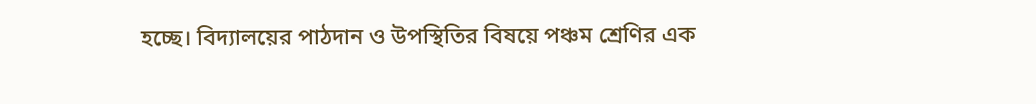হচ্ছে। বিদ্যালয়ের পাঠদান ও উপস্থিতির বিষয়ে পঞ্চম শ্রেণির এক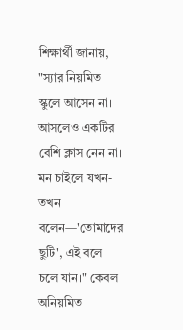শিক্ষার্থী জানায়, "স্যার নিয়মিত স্কুলে আসেন না। আসলেও একটির বেশি ক্লাস নেন না। মন চাইলে যখন-তখন বলেন—'তোমাদের ছুটি', এই বলে চলে যান।" কেবল অনিয়মিত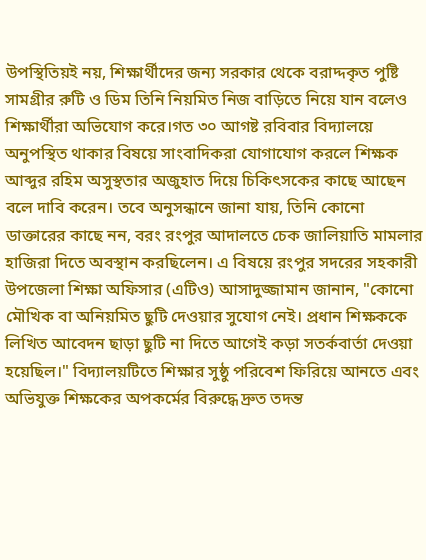উপস্থিতিয়ই নয়, শিক্ষার্থীদের জন্য সরকার থেকে বরাদ্দকৃত পুষ্টি সামগ্রীর রুটি ও ডিম তিনি নিয়মিত নিজ বাড়িতে নিয়ে যান বলেও শিক্ষার্থীরা অভিযোগ করে।গত ৩০ আগষ্ট রবিবার বিদ্যালয়ে অনুপস্থিত থাকার বিষয়ে সাংবাদিকরা যোগাযোগ করলে শিক্ষক আব্দুর রহিম অসুস্থতার অজুহাত দিয়ে চিকিৎসকের কাছে আছেন বলে দাবি করেন। তবে অনুসন্ধানে জানা যায়, তিনি কোনো ডাক্তারের কাছে নন, বরং রংপুর আদালতে চেক জালিয়াতি মামলার হাজিরা দিতে অবস্থান করছিলেন। এ বিষয়ে রংপুর সদরের সহকারী উপজেলা শিক্ষা অফিসার (এটিও) আসাদুজ্জামান জানান, "কোনো মৌখিক বা অনিয়মিত ছুটি দেওয়ার সুযোগ নেই। প্রধান শিক্ষককে লিখিত আবেদন ছাড়া ছুটি না দিতে আগেই কড়া সতর্কবার্তা দেওয়া হয়েছিল।" বিদ্যালয়টিতে শিক্ষার সুষ্ঠু পরিবেশ ফিরিয়ে আনতে এবং অভিযুক্ত শিক্ষকের অপকর্মের বিরুদ্ধে দ্রুত তদন্ত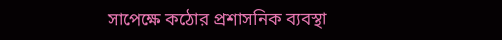সাপেক্ষে কঠোর প্রশাসনিক ব্যবস্থা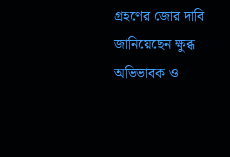গ্রহণের জোর দাবি জানিয়েছেন ক্ষুব্ধ অভিভাবক ও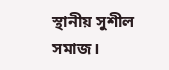স্থানীয় সুশীল সমাজ।